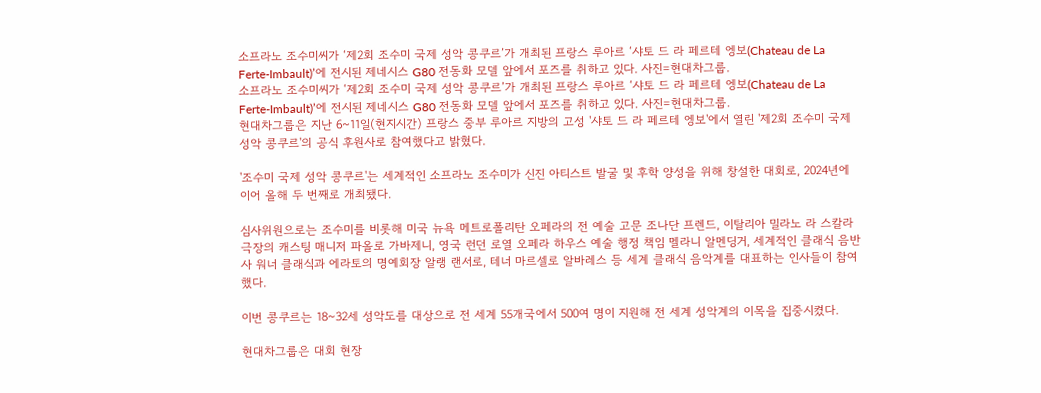소프라노 조수미씨가 ‘제2회 조수미 국제 성악 콩쿠르’가 개최된 프랑스 루아르 ‘샤토 드 라 페르테 엥보(Chateau de La Ferte-Imbault)’에 전시된 제네시스 G80 전동화 모델 앞에서 포즈를 취하고 있다. 사진=현대차그룹.
소프라노 조수미씨가 ‘제2회 조수미 국제 성악 콩쿠르’가 개최된 프랑스 루아르 ‘샤토 드 라 페르테 엥보(Chateau de La Ferte-Imbault)’에 전시된 제네시스 G80 전동화 모델 앞에서 포즈를 취하고 있다. 사진=현대차그룹.
현대차그룹은 지난 6~11일(현지시간) 프랑스 중부 루아르 지방의 고성 '샤토 드 라 페르테 엥보'에서 열린 '제2회 조수미 국제 성악 콩쿠르'의 공식 후원사로 참여했다고 밝혔다.

'조수미 국제 성악 콩쿠르'는 세계적인 소프라노 조수미가 신진 아티스트 발굴 및 후학 양성을 위해 창설한 대회로, 2024년에 이어 올해 두 번째로 개최됐다.

심사위원으로는 조수미를 비롯해 미국 뉴욕 메트로폴리탄 오페라의 전 예술 고문 조나단 프렌드, 이탈리아 밀라노 라 스칼라 극장의 캐스팅 매니저 파올로 가바제니, 영국 런던 로열 오페라 하우스 예술 행정 책임 멜라니 알멘딩거, 세계적인 클래식 음반사 워너 클래식과 에라토의 명예회장 알랭 랜서로, 테너 마르셀로 알바레스 등 세계 클래식 음악계를 대표하는 인사들이 참여했다.

이번 콩쿠르는 18~32세 성악도를 대상으로 전 세계 55개국에서 500여 명이 지원해 전 세계 성악계의 이목을 집중시켰다.

현대차그룹은 대회 현장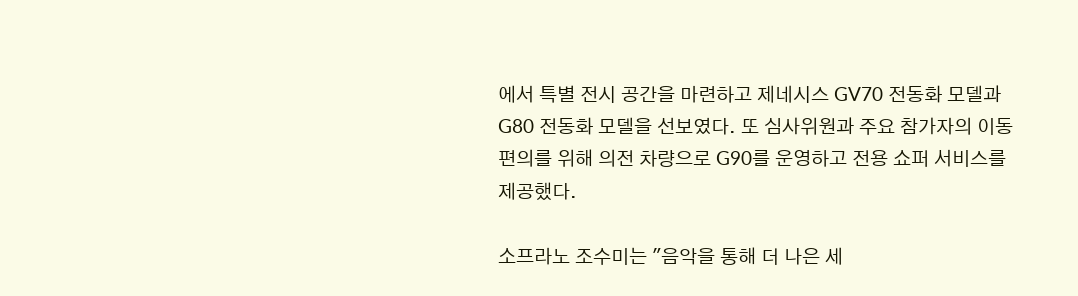에서 특별 전시 공간을 마련하고 제네시스 GV70 전동화 모델과 G80 전동화 모델을 선보였다. 또 심사위원과 주요 참가자의 이동 편의를 위해 의전 차량으로 G90를 운영하고 전용 쇼퍼 서비스를 제공했다.

소프라노 조수미는 "음악을 통해 더 나은 세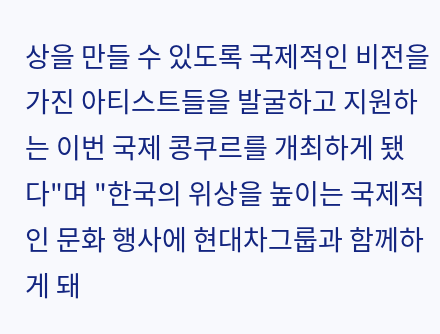상을 만들 수 있도록 국제적인 비전을 가진 아티스트들을 발굴하고 지원하는 이번 국제 콩쿠르를 개최하게 됐다"며 "한국의 위상을 높이는 국제적인 문화 행사에 현대차그룹과 함께하게 돼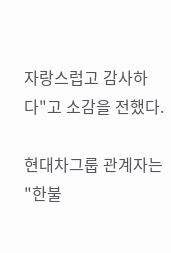자랑스럽고 감사하다"고 소감을 전했다.

현대차그룹 관계자는 "한불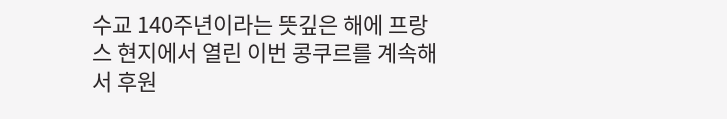수교 140주년이라는 뜻깊은 해에 프랑스 현지에서 열린 이번 콩쿠르를 계속해서 후원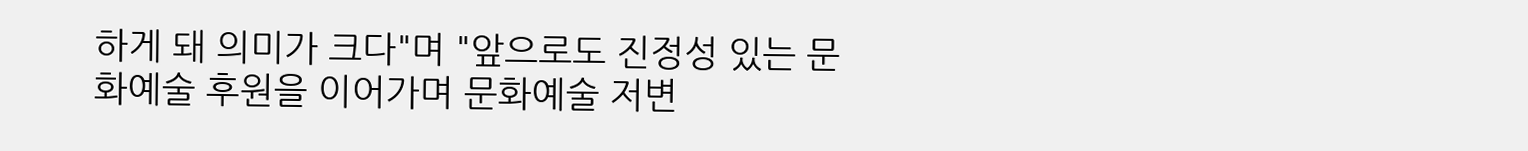하게 돼 의미가 크다"며 "앞으로도 진정성 있는 문화예술 후원을 이어가며 문화예술 저변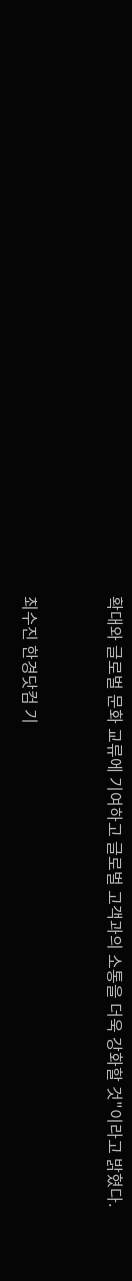확대와 글로벌 문화 교류에 기여하고 글로벌 고객과의 소통을 더욱 강화할 것"이라고 밝혔다.


최수진 한경닷컴 기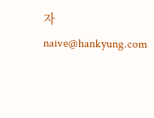자 naive@hankyung.com